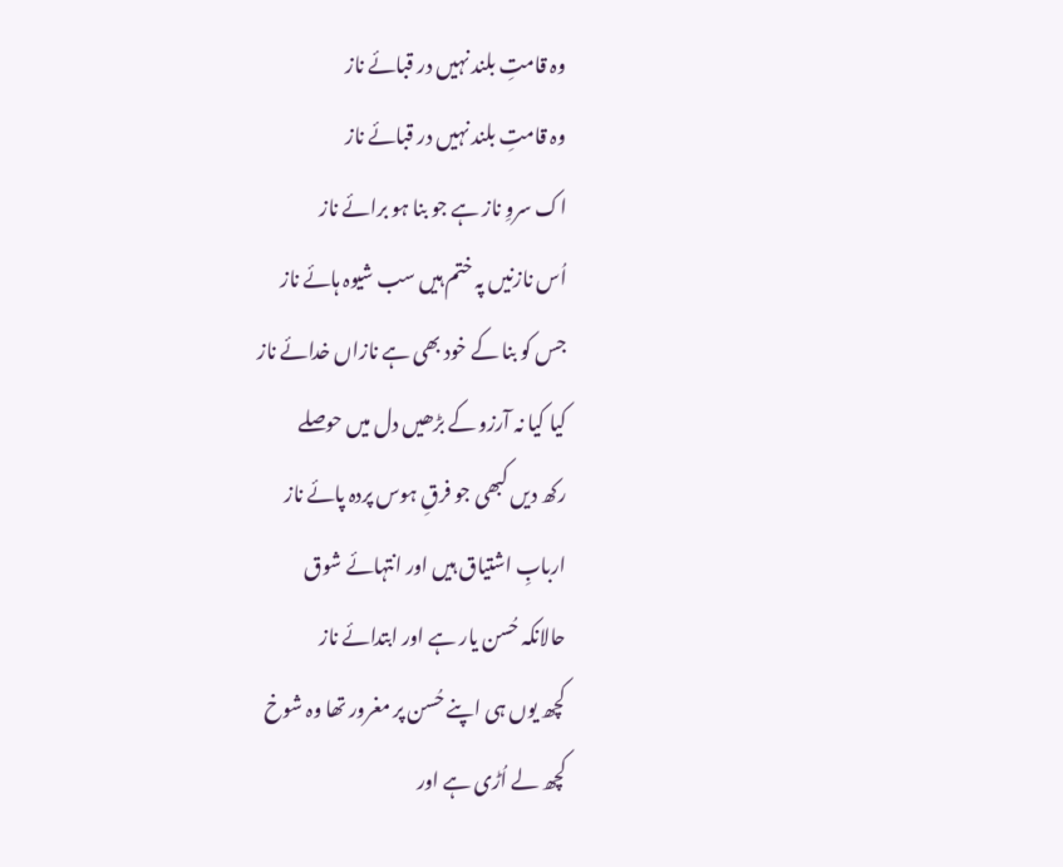وہ قامتِ بلند نہیں در قبائے ناز
وہ قامتِ بلند نہیں در قبائے ناز
اک سروِ ناز ہے جو بنا ہو برائے ناز
اُس نازنیں پہ ختم ہیں سب شیوہ ہائے ناز
جس کو بنا کے خود بھی ہے نازاں خدائے ناز
کیا کیا نہ آرزو کے بڑھیں دل میں حوصلے
رکھ دیں کبھی جو فرقِ ہوس پردہ پائے ناز
اربابِ اشتیاق ہیں اور انتہائے شوق
حالانکہ حُسن یار ہے اور ابتدائے ناز
کچھ یوں ہی اپنے حُسن پر مغرور تھا وہ شوخ
کچھ لے اُڑی ہے اور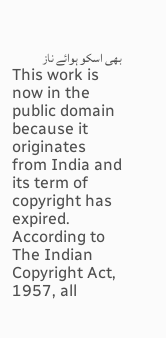بھی اسکو ہوائے ناز
This work is now in the public domain because it originates from India and its term of copyright has expired. According to The Indian Copyright Act, 1957, all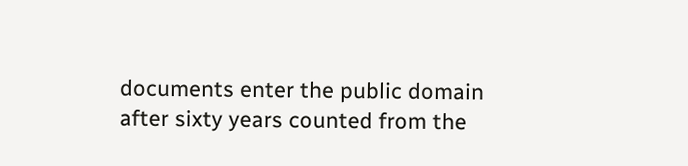documents enter the public domain after sixty years counted from the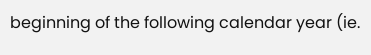beginning of the following calendar year (ie.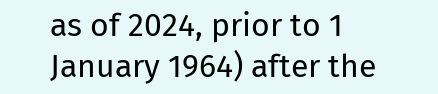as of 2024, prior to 1 January 1964) after the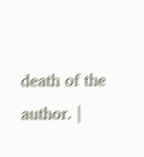death of the author. |